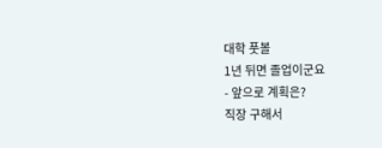대학 풋볼
1년 뒤면 졸업이군요
- 앞으로 계획은?
직장 구해서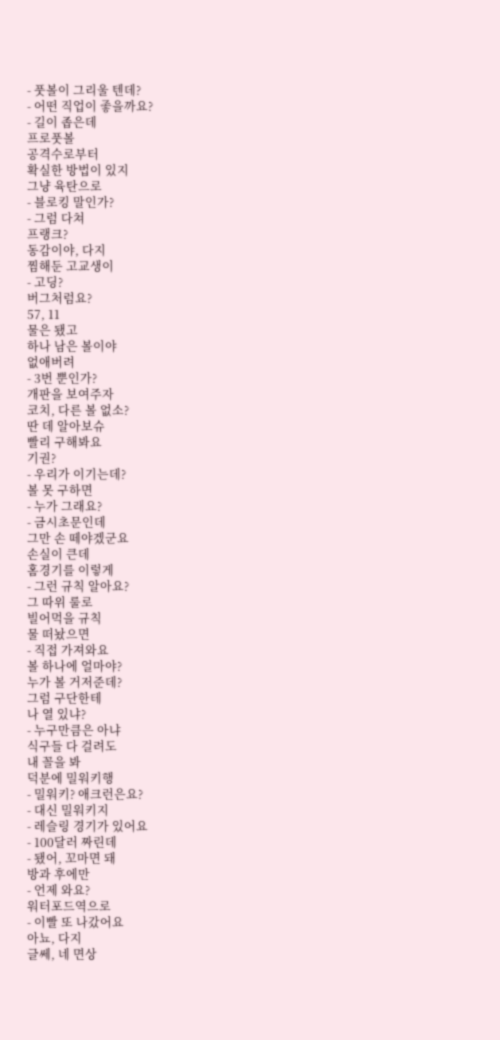- 풋볼이 그리울 텐데?
- 어떤 직업이 좋을까요?
- 길이 좁은데
프로풋볼
공격수로부터
확실한 방법이 있지
그냥 육탄으로
- 블로킹 말인가?
- 그럼 다쳐
프랭크?
동감이야, 다지
찜해둔 고교생이
- 고딩?
버그처럼요?
57, 11
물은 됐고
하나 남은 볼이야
없애버려
- 3번 뿐인가?
개판을 보여주자
코치, 다른 볼 없소?
딴 데 알아보슈
빨리 구해봐요
기권?
- 우리가 이기는데?
볼 못 구하면
- 누가 그래요?
- 금시초문인데
그만 손 떼야겠군요
손실이 큰데
홈경기를 이렇게
- 그런 규칙 알아요?
그 따위 룰로
빌어먹을 규칙
물 떠놨으면
- 직접 가져와요
볼 하나에 얼마야?
누가 볼 거저준데?
그럼 구단한테
나 열 있냐?
- 누구만큼은 아냐
식구들 다 걸려도
내 꼴을 봐
덕분에 밀워키행
- 밀워키? 애크런은요?
- 대신 밀워키지
- 레슬링 경기가 있어요
- 100달러 짜린데
- 됐어, 꼬마면 돼
방과 후에만
- 언제 와요?
워터포드역으로
- 이빨 또 나갔어요
아뇨, 다지
글쎄, 네 면상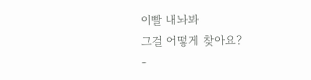이빨 내놔봐
그걸 어떻게 찾아요?
-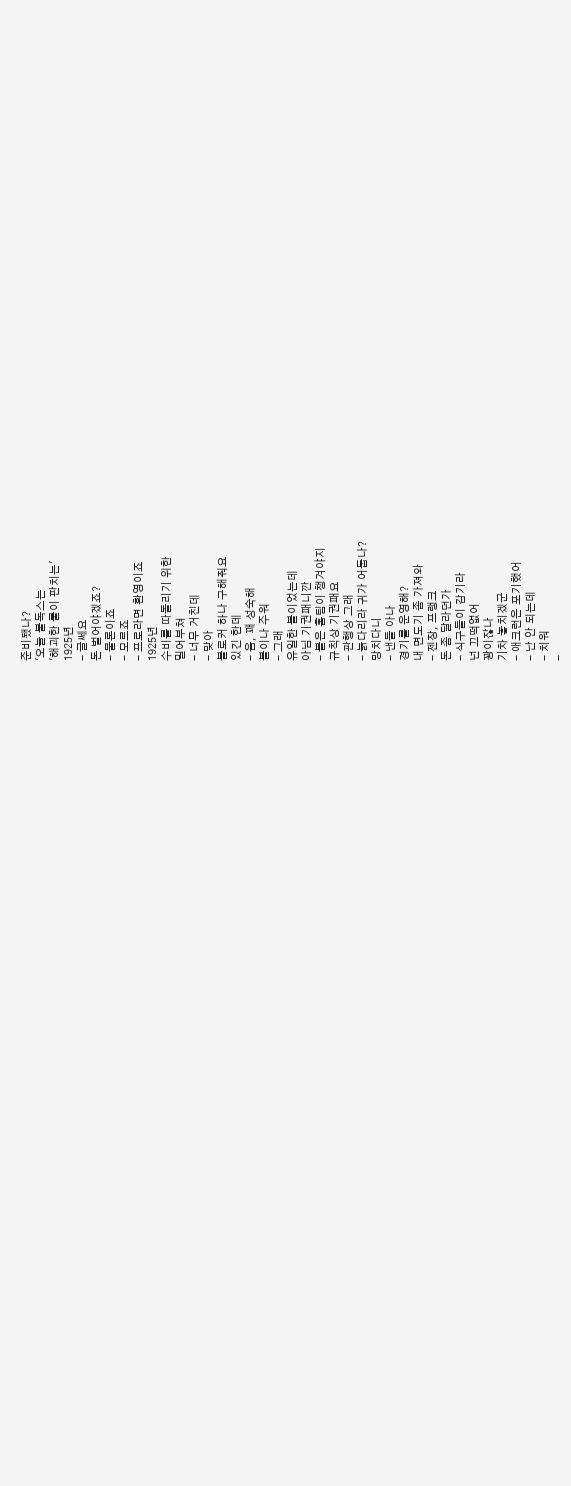준비됐나?
'오늘 불독스는
'해괴한 룰이 판치는'
1925년
- 글쎄요
돈 벌어야겠죠?
- 물론이죠
- 모르죠
- 프로라면 환영이죠
1925년
수비를 따돌리기 위한
밀어부쳐
- 너무 거친데
- 맞아
블로커 하나 구해줘요
있긴 한데
- 음, 꽤 성숙해
볼이나 주워
- 그래
유일한 볼이었는데
아님 기권패니깐
- 볼은 홈팀이 챙겨야지
규칙상 기권패요
- 관행상 그래
- 늙다리라 귀가 어둡나?
망치다니
- 낸들 아나
경기를 운영해?
내 면도기 좀 가져와
- 젠장, 프랭크
돈 좀 달라던가
- 식구들이 감기라
넌 끄떡없어
꽝이잖나
기차 놓치겠군
- 애크런은 포기했어
- 난 안 되는데
- 치워
-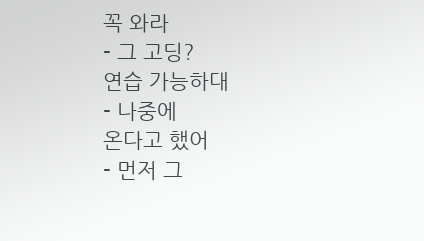꼭 와라
- 그 고딩?
연습 가능하대
- 나중에
온다고 했어
- 먼저 그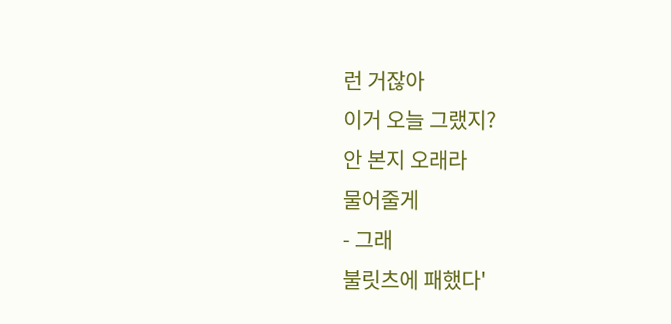런 거잖아
이거 오늘 그랬지?
안 본지 오래라
물어줄게
- 그래
불릿츠에 패했다'